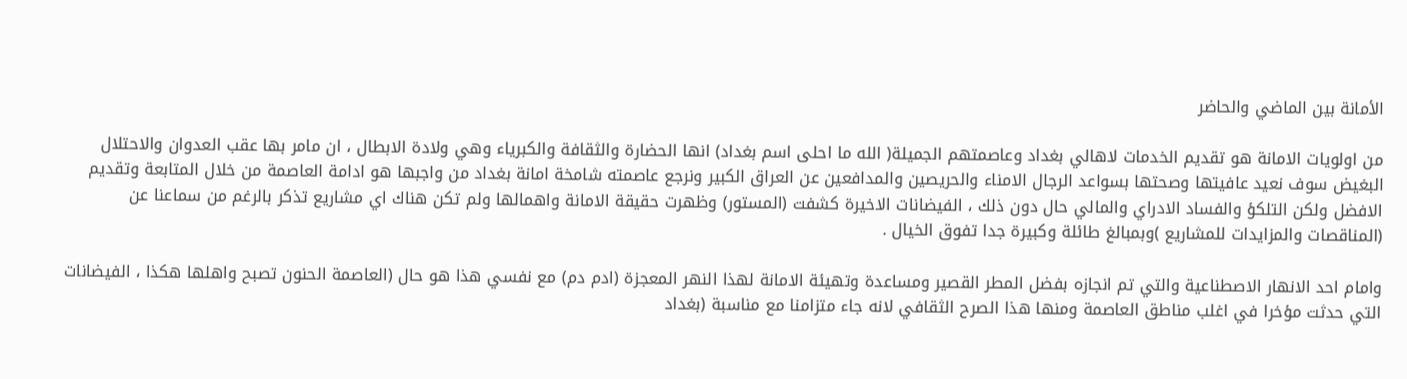الأمانة بين الماضي والحاضر

من اولويات الامانة هو تقديم الخدمات لاهالي بغداد وعاصمتهم الجميلة( الله ما احلى اسم بغداد) انها الحضارة والثقافة والكبرياء وهي ولادة الابطال ، ان مامر بها عقب العدوان والاحتلال البغيض سوف نعيد عافيتها وصحتها بسواعد الرجال الامناء والحريصين والمدافعين عن العراق الكبير ونرجع عاصمته شامخة امانة بغداد من واجبها هو ادامة العاصمة من خلال المتابعة وتقديم الافضل ولكن التلكؤ والفساد الادراي والمالي حال دون ذلك ، الفيضانات الاخيرة كشفت (المستور) وظهرت حقيقة الامانة واهمالها ولم تكن هناك اي مشاريع تذكر بالرغم من سماعنا عن (المناقصات والمزايدات للمشاريع )وبمبالغ طائلة وكبيرة جدا تفوق الخيال .

وامام احد الانهار الاصطناعية والتي تم انجازه بفضل المطر القصير ومساعدة وتهيئة الامانة لهذا النهر المعجزة (ادم دم) مع نفسي هذا هو حال (العاصمة الحنون تصبح واهلها هكذا ، الفيضانات التي حدثت مؤخرا في اغلب مناطق العاصمة ومنها هذا الصرح الثقافي لانه جاء متزامنا مع مناسبة (بغداد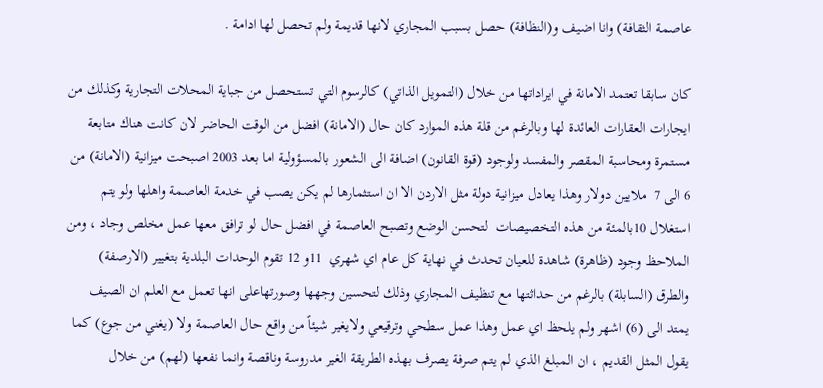عاصمة الثقافة) وانا اضيف و(النظافة) حصل بسبب المجاري لانها قديمة ولم تحصل لها ادامة .

كان سابقا تعتمد الامانة في ايراداتها من خلال (التمويل الذاتي) كالرسوم التي تستحصل من جباية المحلات التجارية وكذلك من ايجارات العقارات العائدة لها وبالرغم من قلة هذه الموارد كان حال (الامانة) افضل من الوقت الحاضر لان كانت هناك متابعة مستمرة ومحاسبة المقصر والمفسد ولوجود (قوة القانون) اضافة الى الشعور بالمسؤولية اما بعد 2003 اصبحت ميزانية (الامانة) من 6 الى 7  ملايين دولار وهذا يعادل ميزانية دولة مثل الاردن الا ان استثمارها لم يكن يصب في خدمة العاصمة واهلها ولو يتم استغلال 10بالمئة من هذه التخصيصات  لتحسن الوضع وتصبح العاصمة في افضل حال لو ترافق معها عمل مخلص وجاد ، ومن الملاحظ وجود (ظاهرة) شاهدة للعيان تحدث في نهاية كل عام اي شهري  11و 12 تقوم الوحدات البلدية بتغيير (الارصفة) والطرق (السابلة) بالرغم من حداثتها مع تنظيف المجاري وذلك لتحسين وجهها وصورتهاعلى انها تعمل مع العلم ان الصيف يمتد الى (6) اشهر ولم يلحظ اي عمل وهذا عمل سطحي وترقيعي ولايغير شيئاً من واقع حال العاصمة ولا (يغني من جوع) كما يقول المثل القديم ، ان المبلغ الذي لم يتم صرفة يصرف بهذه الطريقة الغير مدروسة وناقصة وانما نفعها (لهم) من خلال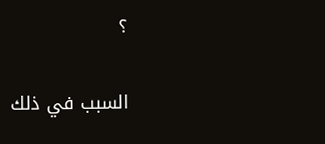؟

السبب في ذلك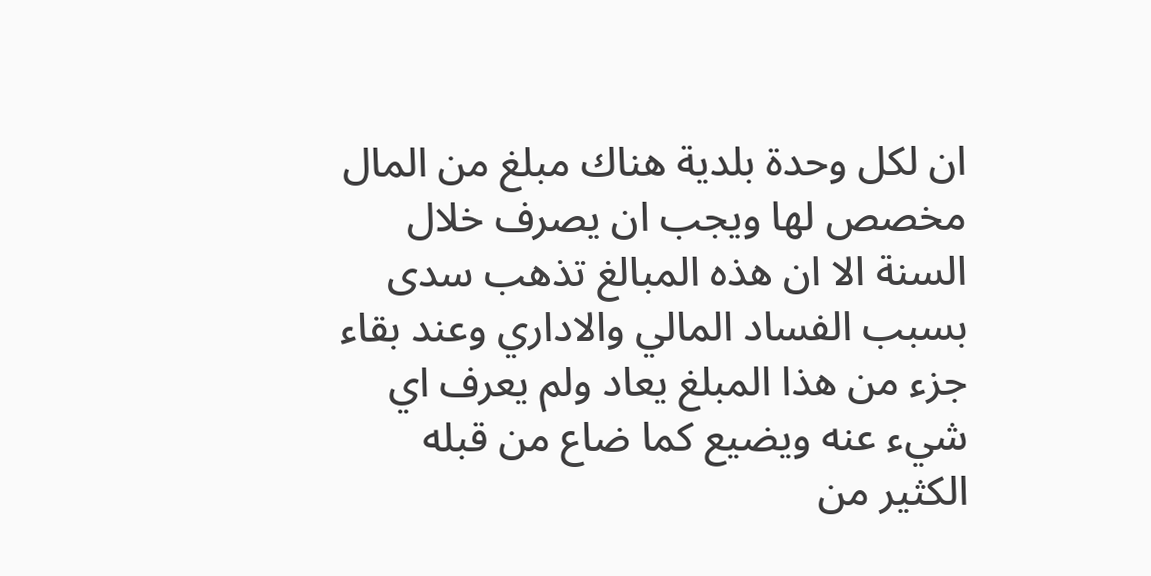ان لكل وحدة بلدية هناك مبلغ من المال مخصص لها ويجب ان يصرف خلال السنة الا ان هذه المبالغ تذهب سدى بسبب الفساد المالي والاداري وعند بقاء جزء من هذا المبلغ يعاد ولم يعرف اي شيء عنه ويضيع كما ضاع من قبله الكثير من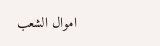اموال الشعب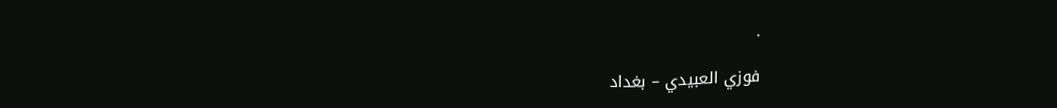.

فوزي العبيدي – بغداد